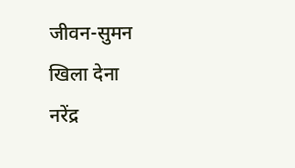जीवन-सुमन खिला देना
नरेंद्र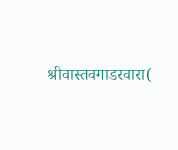श्रीवास्तवगाडरवारा(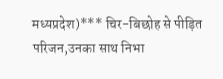मध्यप्रदेश)*** चिर-बिछोह से पीड़ित परिजन,उनका साथ निभा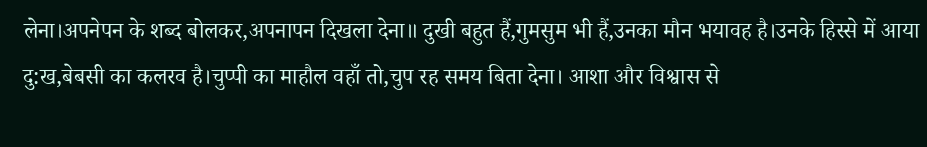लेना।अपनेपन के शब्द बोलकर,अपनापन दिखला देना॥ दुखी बहुत हैं,गुमसुम भी हैं,उनका मौन भयावह है।उनके हिस्से में आया दु:ख,बेबसी का कलरव है।चुप्पी का माहौल वहाँ तो,चुप रह समय बिता देना। आशा और विश्वास से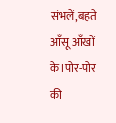संभलें,बहते आँसू आँखों के।पोर-पोर की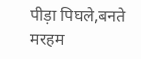पीड़ा पिघले,बनते मरहम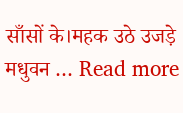साँसों के।महक उठे उजड़े मधुवन … Read more